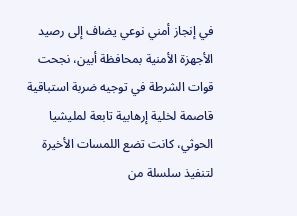في إنجاز أمني نوعي يضاف إلى رصيد الأجهزة الأمنية بمحافظة أبين، نجحت قوات الشرطة في توجيه ضربة استباقية قاصمة لخلية إرهابية تابعة لمليشيا الحوثي، كانت تضع اللمسات الأخيرة لتنفيذ سلسلة من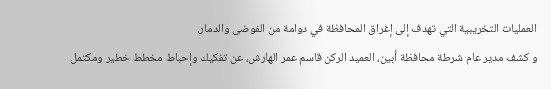العمليات التخريبية التي تهدف إلى إغراق المحافظة في دوامة من الفوضى والدمار.
و كشف مدير عام شرطة محافظة أبين، العميد الركن قاسم عمر الهارش، عن تفكيك وإحباط مخطط خطير ومكتمل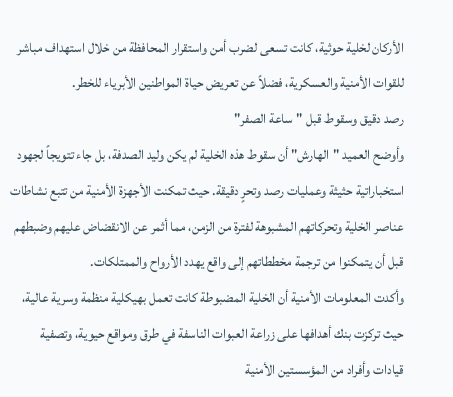الأركان لخلية حوثية، كانت تسعى لضرب أمن واستقرار المحافظة من خلال استهداف مباشر للقوات الأمنية والعسكرية، فضلاً عن تعريض حياة المواطنين الأبرياء للخطر.
رصد دقيق وسقوط قبل "ساعة الصفر"
وأوضح العميد "الهارش" أن سقوط هذه الخلية لم يكن وليد الصدفة، بل جاء تتويجاً لجهود استخباراتية حثيثة وعمليات رصد وتحرٍ دقيقة. حيث تمكنت الأجهزة الأمنية من تتبع نشاطات عناصر الخلية وتحركاتهم المشبوهة لفترة من الزمن، مما أثمر عن الانقضاض عليهم وضبطهم قبل أن يتمكنوا من ترجمة مخططاتهم إلى واقع يهدد الأرواح والممتلكات.
وأكدت المعلومات الأمنية أن الخلية المضبوطة كانت تعمل بهيكلية منظمة وسرية عالية، حيث تركزت بنك أهدافها على زراعة العبوات الناسفة في طرق ومواقع حيوية، وتصفية قيادات وأفراد من المؤسستين الأمنية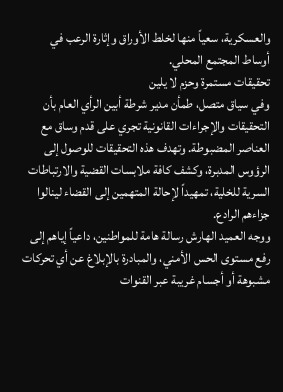والعسكرية، سعياً منها لخلط الأوراق وإثارة الرعب في أوساط المجتمع المحلي.
تحقيقات مستمرة وحزم لا يلين
وفي سياق متصل، طمأن مدير شرطة أبين الرأي العام بأن التحقيقات والإجراءات القانونية تجري على قدم وساق مع العناصر المضبوطة. وتهدف هذه التحقيقات للوصول إلى الرؤوس المدبرة، وكشف كافة ملابسات القضية والارتباطات السرية للخلية، تمهيداً لإحالة المتهمين إلى القضاء لينالوا جزاءهم الرادع.
ووجه العميد الهارش رسالة هامة للمواطنين، داعياً إياهم إلى رفع مستوى الحس الأمني، والمبادرة بالإبلاغ عن أي تحركات مشبوهة أو أجسام غريبة عبر القنوات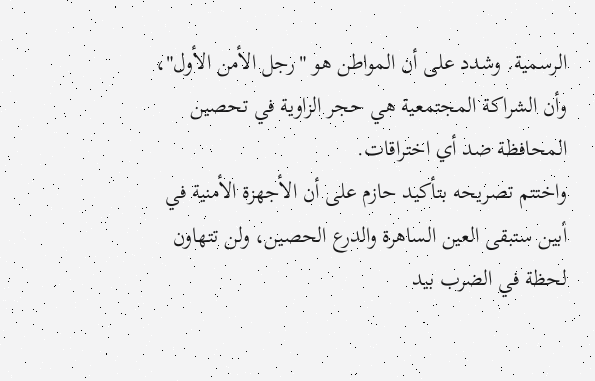الرسمية. وشدد على أن المواطن هو "رجل الأمن الأول"، وأن الشراكة المجتمعية هي حجر الزاوية في تحصين المحافظة ضد أي اختراقات.
واختتم تصريحه بتأكيد حازم على أن الأجهزة الأمنية في أبين ستبقى العين الساهرة والدرع الحصين، ولن تتهاون لحظة في الضرب بيد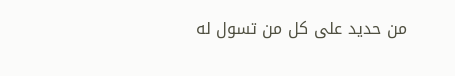من حديد على كل من تسول له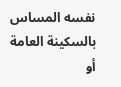نفسه المساس بالسكينة العامة أو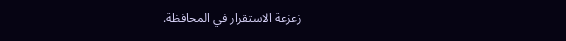زعزعة الاستقرار في المحافظة.